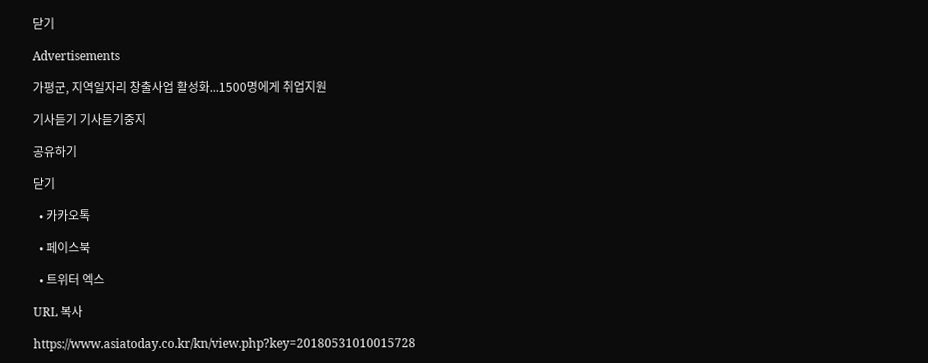닫기

Advertisements

가평군, 지역일자리 창출사업 활성화...1500명에게 취업지원

기사듣기 기사듣기중지

공유하기

닫기

  • 카카오톡

  • 페이스북

  • 트위터 엑스

URL 복사

https://www.asiatoday.co.kr/kn/view.php?key=20180531010015728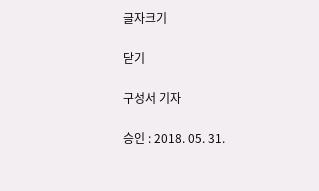글자크기

닫기

구성서 기자

승인 : 2018. 05. 31.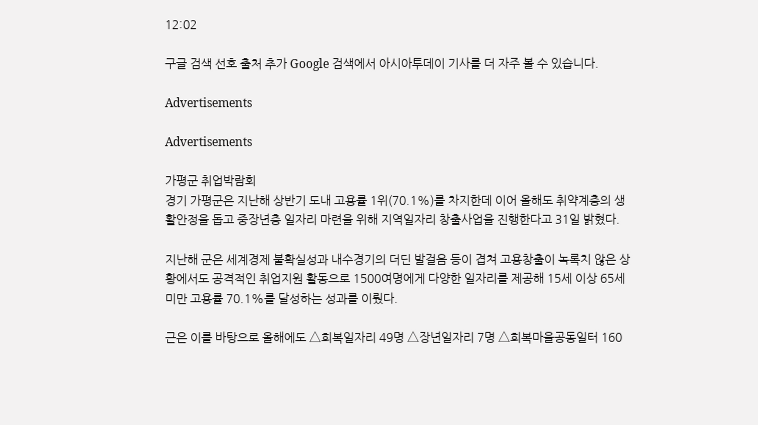12:02

구글 검색 선호 출처 추가 Google 검색에서 아시아투데이 기사를 더 자주 볼 수 있습니다.

Advertisements

Advertisements

가평군 취업박람회
경기 가평군은 지난해 상반기 도내 고용률 1위(70.1%)를 차지한데 이어 올해도 취약계층의 생활안정을 돕고 중장년층 일자리 마련을 위해 지역일자리 창출사업을 진행한다고 31일 밝혔다.

지난해 군은 세계경제 불확실성과 내수경기의 더딘 발걸음 등이 겹쳐 고용창출이 녹록치 않은 상황에서도 공격적인 취업지원 활동으로 1500여명에게 다양한 일자리를 제공해 15세 이상 65세 미만 고용률 70.1%를 달성하는 성과를 이뤘다.

근은 이를 바탕으로 올해에도 △희복일자리 49명 △장년일자리 7명 △희복마을공동일터 160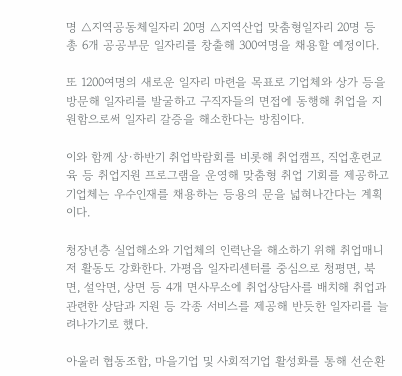명 △지역공동체일자리 20명 △지역산업 맞춤형일자리 20명 등 총 6개 공공부문 일자리를 창출해 300여명을 채용할 예정이다.

또 1200여명의 새로운 일자리 마련을 목표로 기업체와 상가 등을 방문해 일자리를 발굴하고 구직자들의 면접에 동행해 취업을 지원함으로써 일자리 갈증을 해소한다는 방침이다.

이와 함께 상·하반기 취업박람회를 비롯해 취업캠프, 직업훈련교육 등 취업지원 프로그램을 운영해 맞춤형 취업 기회를 제공하고 기업체는 우수인재를 채용하는 등용의 문을 넓혀나간다는 계획이다.

청장년층 실업해소와 기업체의 인력난을 해소하기 위해 취업매니저 활동도 강화한다. 가평읍 일자리센터를 중심으로 청평면, 북면, 설악면, 상면 등 4개 면사무소에 취업상담사를 배치해 취업과 관련한 상담과 지원 등 각종 서비스를 제공해 반듯한 일자리를 늘려나가기로 했다.

아울러 협동조합, 마을기업 및 사회적기업 활성화를 통해 선순환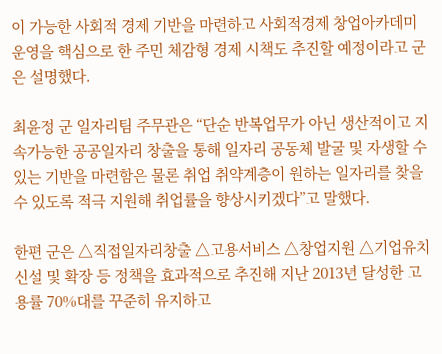이 가능한 사회적 경제 기반을 마련하고 사회적경제 창업아카데미 운영을 핵심으로 한 주민 체감형 경제 시책도 추진할 예정이라고 군은 설명했다.

최윤정 군 일자리팀 주무관은 “단순 반복업무가 아닌 생산적이고 지속가능한 공공일자리 창출을 통해 일자리 공동체 발굴 및 자생할 수 있는 기반을 마련함은 물론 취업 취약계층이 원하는 일자리를 찾을 수 있도록 적극 지원해 취업률을 향상시키겠다”고 말했다.

한편 군은 △직접일자리창출 △고용서비스 △창업지원 △기업유치 신설 및 확장 등 정책을 효과적으로 추진해 지난 2013년 달성한 고용률 70%대를 꾸준히 유지하고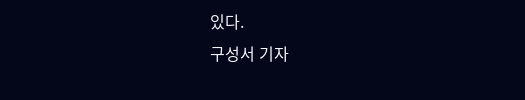있다.
구성서 기자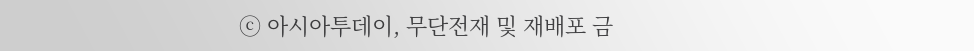ⓒ 아시아투데이, 무단전재 및 재배포 금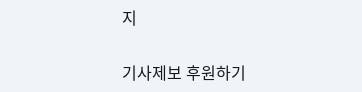지

기사제보 후원하기